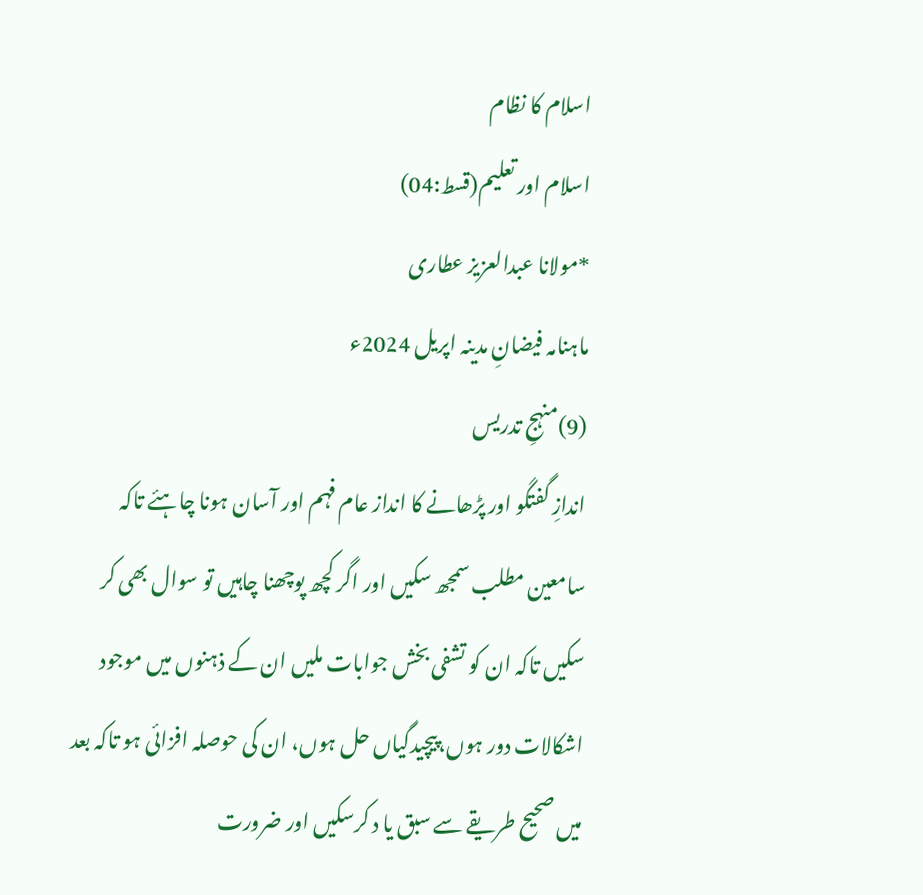اسلام کا نظام
اسلام اور تعلیم(قسط:04)
*مولانا عبدالعزیز عطاری
ماہنامہ فیضانِ مدینہ اپریل 2024ء
(9)منہجِ تدریس
اندازِ گفتگو اور پڑھانے کا انداز عام فہم اور آسان ہونا چاہئے تاکہ سامعین مطلب سمجھ سکیں اور اگر کچھ پوچھنا چاہیں تو سوال بھی کر سکیں تاکہ ان کو تشفی بخش جوابات ملیں ان کے ذہنوں میں موجود اشکالات دور ہوں،پیچیدگیاں حل ہوں، ان کی حوصلہ افزائی ہو تاکہ بعد میں صحیح طریقے سے سبق یا د کرسکیں اور ضرورت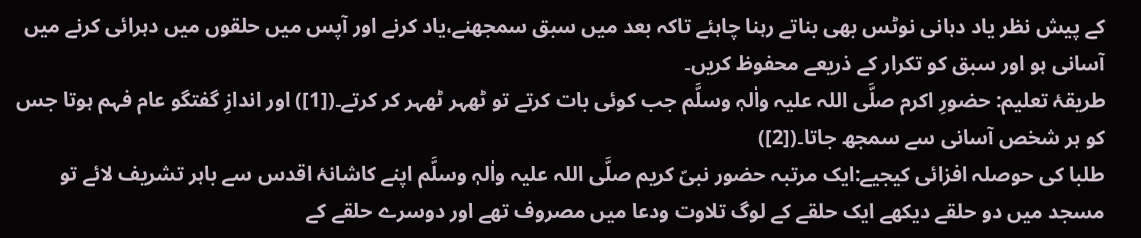کے پیش نظر یاد دہانی نوٹس بھی بناتے رہنا چاہئے تاکہ بعد میں سبق سمجھنے،یاد کرنے اور آپس میں حلقوں میں دہرائی کرنے میں آسانی ہو اور سبق کو تکرار کے ذریعے محفوظ کریں۔
طریقۂ تعلیم: حضورِ اکرم صلَّی اللہ علیہ واٰلہٖ وسلَّم جب کوئی بات کرتے تو ٹھہر ٹھہر کر کرتے۔([1]) اور اندازِ گفتگو عام فہم ہوتا جس کو ہر شخص آسانی سے سمجھ جاتا۔([2])
طلبا کی حوصلہ افزائی کیجیے:ایک مرتبہ حضور نبیّ کریم صلَّی اللہ علیہ واٰلہٖ وسلَّم اپنے کاشانۂ اقدس سے باہر تشریف لائے تو مسجد میں دو حلقے دیکھے ایک حلقے کے لوگ تلاوت ودعا میں مصروف تھے اور دوسرے حلقے کے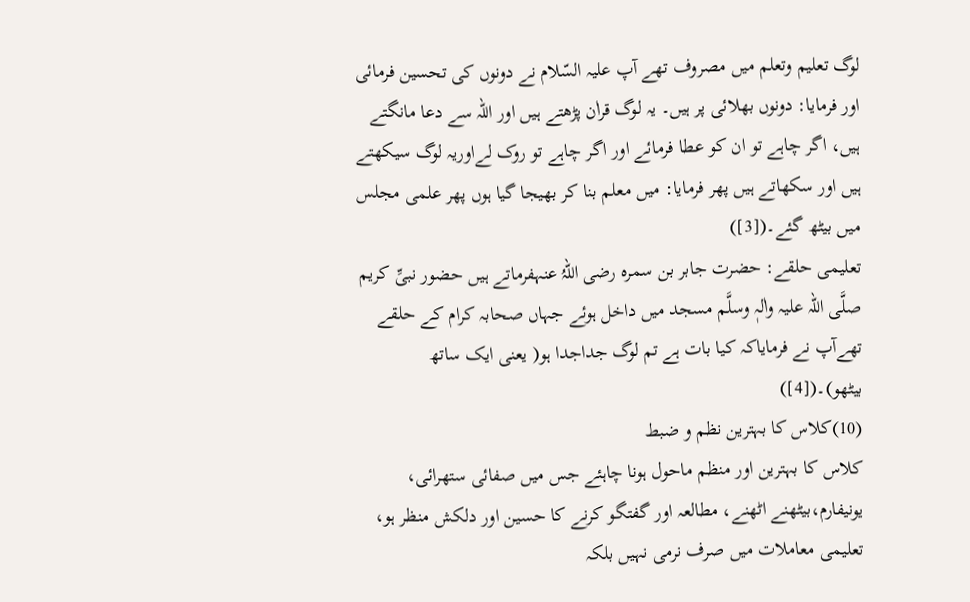لوگ تعلیم وتعلم میں مصروف تھے آپ علیہ السّلام نے دونوں کی تحسین فرمائی اور فرمایا: دونوں بھلائی پر ہیں۔ یہ لوگ قراٰن پڑھتے ہیں اور اللہ سے دعا مانگتے ہیں، اگر چاہے تو ان کو عطا فرمائے اور اگر چاہے تو روک لےاوریہ لوگ سیکھتے ہیں اور سکھاتے ہیں پھر فرمایا: میں معلم بنا کر بھیجا گیا ہوں پھر علمی مجلس میں بیٹھ گئے۔([3])
تعلیمی حلقے: حضرت جابر بن سمرہ رضی اللہُ عنہفرماتے ہیں حضور نبیِّ کریم صلَّی اللہ علیہ واٰلہٖ وسلَّم مسجد میں داخل ہوئے جہاں صحابہ کرام کے حلقے تھےآپ نے فرمایاکہ کیا بات ہے تم لوگ جداجدا ہو( یعنی ایک ساتھ بیٹھو)۔([4])
(10)کلاس کا بہترین نظم و ضبط
کلاس کا بہترین اور منظم ماحول ہونا چاہئے جس میں صفائی ستھرائی، یونیفارم،بیٹھنے اٹھنے، مطالعہ اور گفتگو کرنے کا حسین اور دلکش منظر ہو، تعلیمی معاملات میں صرف نرمی نہیں بلکہ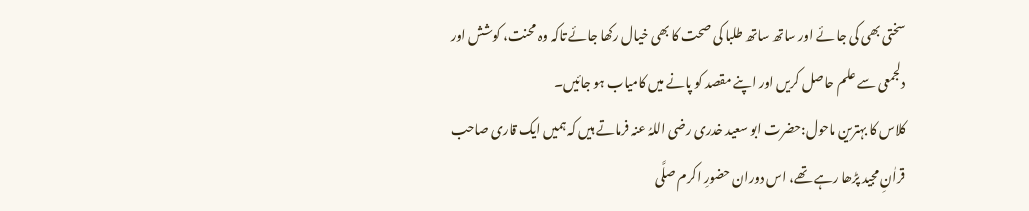سختی بھی کی جا ئے اور ساتھ ساتھ طلبا کی صحت کا بھی خیال رکھا جائے تاکہ وہ محنت، کوشش اور دلجمعی سے علم حاصل کریں اور اپنے مقصد کو پانے میں کامیاب ہو جائیں۔
کلاس کا بہترین ماحول:حضرت ابو سعید خدری رضی اللہُ عنہ فرماتے ہیں کہ ہمیں ایک قاری صاحب قراٰنِ مجید پڑھا رہے تھے، اس دوران حضورِ اکرم صلَّی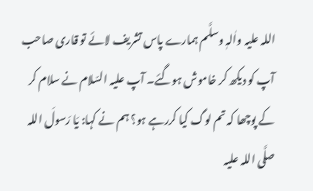اللہ علیہ واٰلہٖ وسلَّم ہمارے پاس تشریف لائے تو قاری صاحب آپ کو دیکھ کر خاموش ہوگئے۔ آپ علیہ السّلام نے سلام کر کے پوچھا کہ تم لوگ کیا کررہے ہو؟ ہم نے کہا: یَا رَسولَ اللہ صلَّی اللہ علیہ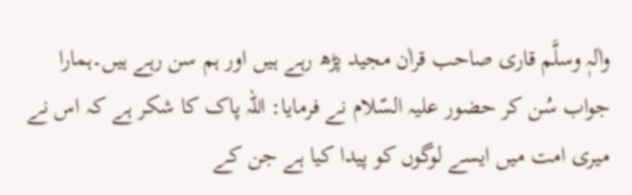واٰلہٖ وسلَّم قاری صاحب قراٰن مجید پڑھ رہے ہیں اور ہم سن رہے ہیں۔ہمارا جواب سُن کر حضور علیہ السّلام نے فرمایا: اللہ پاک کا شکر ہے کہ اس نے میری امت میں ایسے لوگوں کو پیدا کیا ہے جن کے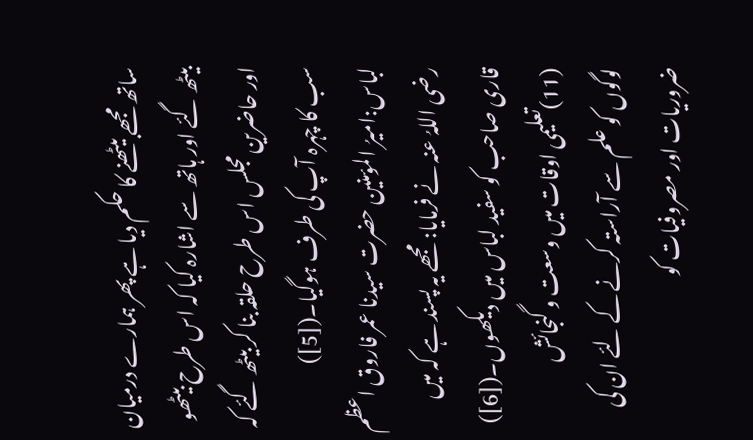ساتھ مجھے بیٹھنے کا حکم دیا ہے پھر ہمارے درمیان بیٹھ گئے اور ہاتھ سے اشارہ کیا کہ اس طرح بیٹھو اور حاضرین مجلس اس طرح حلقہ بنا کر بیٹھ گئے کہ سب کا چہرہ آپ کی طرف ہوگیا۔([5])
لباس:امیرُ المؤمنین حضرت سیدنا عمر فاروق اعظم رضی اللہُ عنہ نے فرمایا: مجھے یہ پسند ہے کہ میں قاری صاحب کو سفید لباس میں دیکھوں۔([6])
(11)تعلیمی اوقات میں وسعت و گنجائش
لوگوں کو علم سے آراستہ کرنے کے لئے ان کی ضروریات اور مصروفیات کو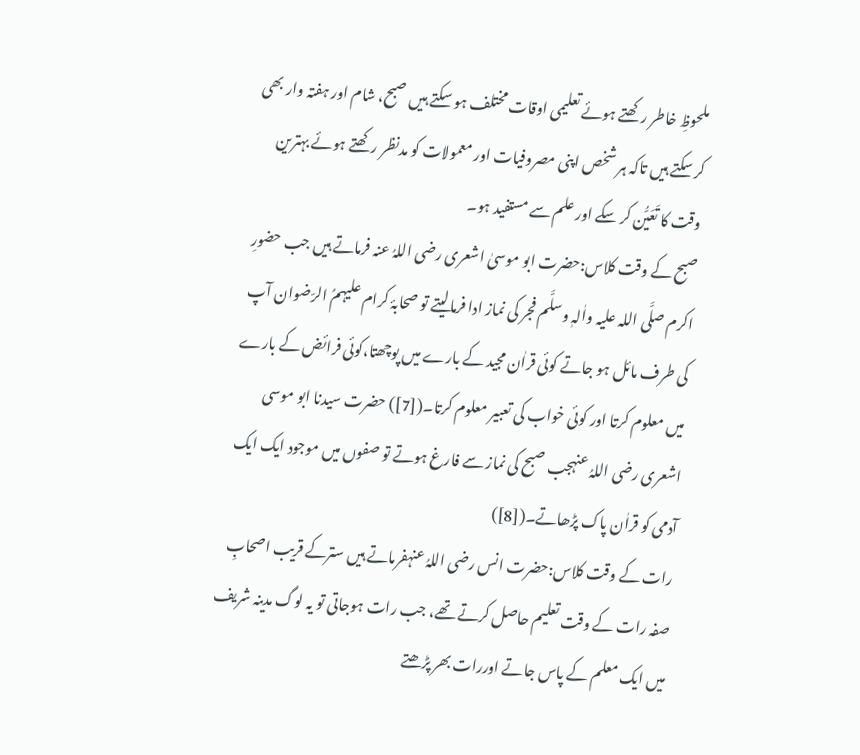ملحوظِ خاطر رکھتے ہوئے تعلیمی اوقات مختلف ہو سکتے ہیں صبح، شام اور ہفتہ وار بھی کر سکتے ہیں تاکہ ہر شخص اپنی مصروفیات اور معمولات کو مدنظر رکھتے ہوئے بہترین وقت کا تَعَیُّن کر سکے اور علم سے مستفید ہو۔
صبح کے وقت کلاس:حضرت ابو موسیٰ اشعری رضی اللہُ عنہ فرماتے ہیں جب حضورِ اکرم صلَّی اللہ علیہ واٰلہٖ وسلَّم فجر کی نماز ادا فرمالیتے تو صحابۂ کرام علیہمُ الرّضوان آپ کی طرف مائل ہو جاتے کوئی قراٰن مجید کے بارے میں پوچھتا،کوئی فرائض کے بارے میں معلوم کرتا اور کوئی خواب کی تعبیر معلوم کرتا۔([7]) حضرت سیدنا ابو موسی اشعری رضی اللہُ عنہجب صبح کی نماز سے فارغ ہوتے تو صفوں میں موجود ایک ایک آدمی کو قراٰن پاک پڑھاتے۔([8])
رات کے وقت کلاس:حضرت انس رضی اللہُ عنہفرماتے ہیں سترکے قریب اصحابِ صفہ رات کے وقت تعلیم حاصل کرتے تھے، جب رات ہوجاتی تو یہ لوگ مدینہ شریف میں ایک معلم کے پاس جاتے اوررات بھر پڑھتے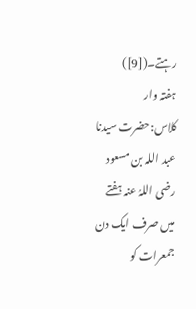رہتے۔([9])
ہفتہ وار کلاس:حضرت سیدنا عبد اللہ بن مسعود رضی اللہُ عنہ ہفتے میں صرف ایک دن جمعرات کو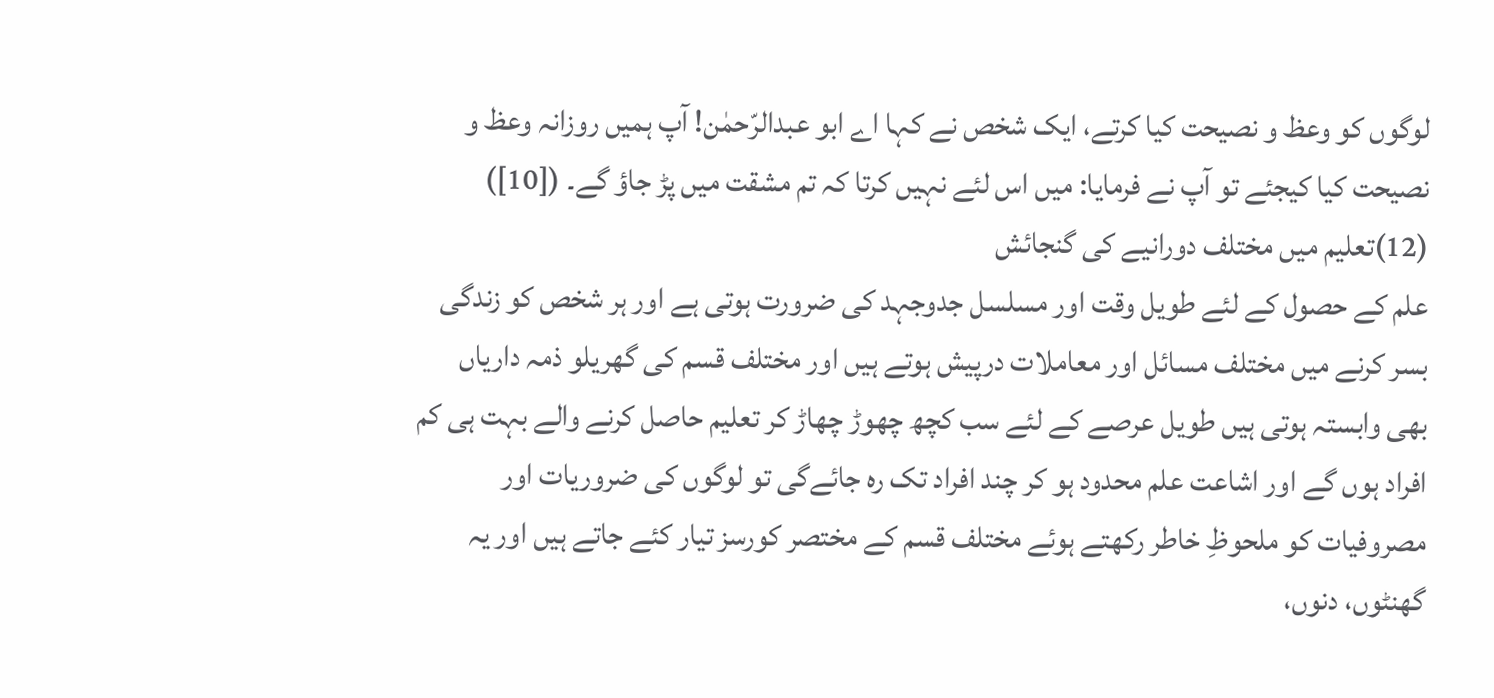لوگوں کو وعظ و نصیحت کیا کرتے، ایک شخص نے کہا اے ابو عبدالرّحمٰن! آپ ہمیں روزانہ وعظ و نصیحت کیا کیجئے تو آپ نے فرمایا: میں اس لئے نہیں کرتا کہ تم مشقت میں پڑ جاؤ گے۔ ([10])
(12)تعلیم میں مختلف دورانیے کی گنجائش
علم کے حصول کے لئے طویل وقت اور مسلسل جدوجہد کی ضرورت ہوتی ہے اور ہر شخص کو زندگی بسر کرنے میں مختلف مسائل اور معاملات درپیش ہوتے ہیں اور مختلف قسم کی گھریلو ذمہ داریاں بھی وابستہ ہوتی ہیں طویل عرصے کے لئے سب کچھ چھوڑ چھاڑ کر تعلیم حاصل کرنے والے بہت ہی کم افراد ہوں گے اور اشاعت علم محدود ہو کر چند افراد تک رہ جائےگی تو لوگوں کی ضروریات اور مصروفیات کو ملحوظِ خاطر رکھتے ہوئے مختلف قسم کے مختصر کورسز تیار کئے جاتے ہیں اور یہ گھنٹوں، دنوں،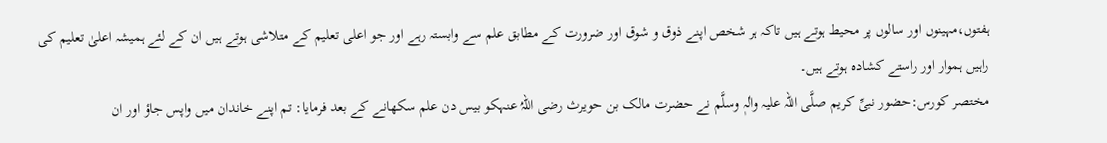ہفتوں،مہینوں اور سالوں پر محیط ہوتے ہیں تاکہ ہر شخص اپنے ذوق و شوق اور ضرورت کے مطابق علم سے وابستہ رہے اور جو اعلی تعلیم کے متلاشی ہوتے ہیں ان کے لئے ہمیشہ اعلیٰ تعلیم کی راہیں ہموار اور راستے کشادہ ہوتے ہیں۔
مختصر کورس:حضور نبیِّ کریم صلَّی اللہ علیہ واٰلہٖ وسلَّم نے حضرت مالک بن حویرث رضی اللہُ عنہکو بیس دن علم سکھانے کے بعد فرمایا: تم اپنے خاندان میں واپس جاؤ اور ان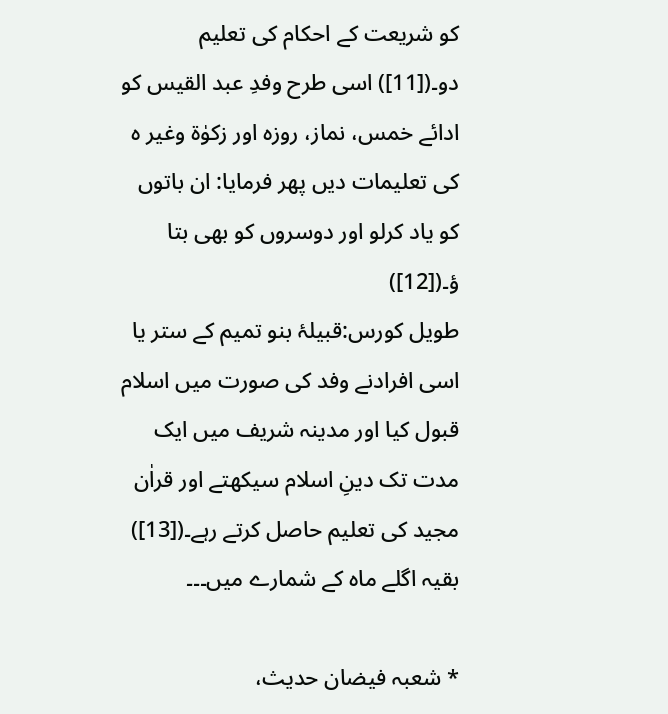کو شریعت کے احکام کی تعلیم دو۔([11]) اسی طرح وفدِ عبد القیس کو ادائے خمس، نماز، روزہ اور زکوٰۃ وغیر ہ کی تعلیمات دیں پھر فرمایا: ان باتوں کو یاد کرلو اور دوسروں کو بھی بتا ؤ۔([12])
طویل کورس:قبیلۂ بنو تمیم کے ستر یا اسی افرادنے وفد کی صورت میں اسلام قبول کیا اور مدینہ شریف میں ایک مدت تک دینِ اسلام سیکھتے اور قراٰن مجید کی تعلیم حاصل کرتے رہے۔([13]) بقیہ اگلے ماہ کے شمارے میں۔۔۔

* شعبہ فیضان حدیث،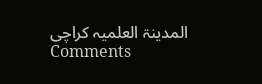المدینۃ العلمیہ کراچی
Comments